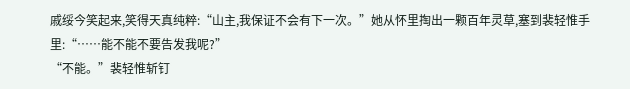戚绥今笑起来,笑得天真纯粹:“山主,我保证不会有下一次。”她从怀里掏出一颗百年灵草,塞到裴轻惟手里:“……能不能不要告发我呢?”
“不能。”裴轻惟斩钉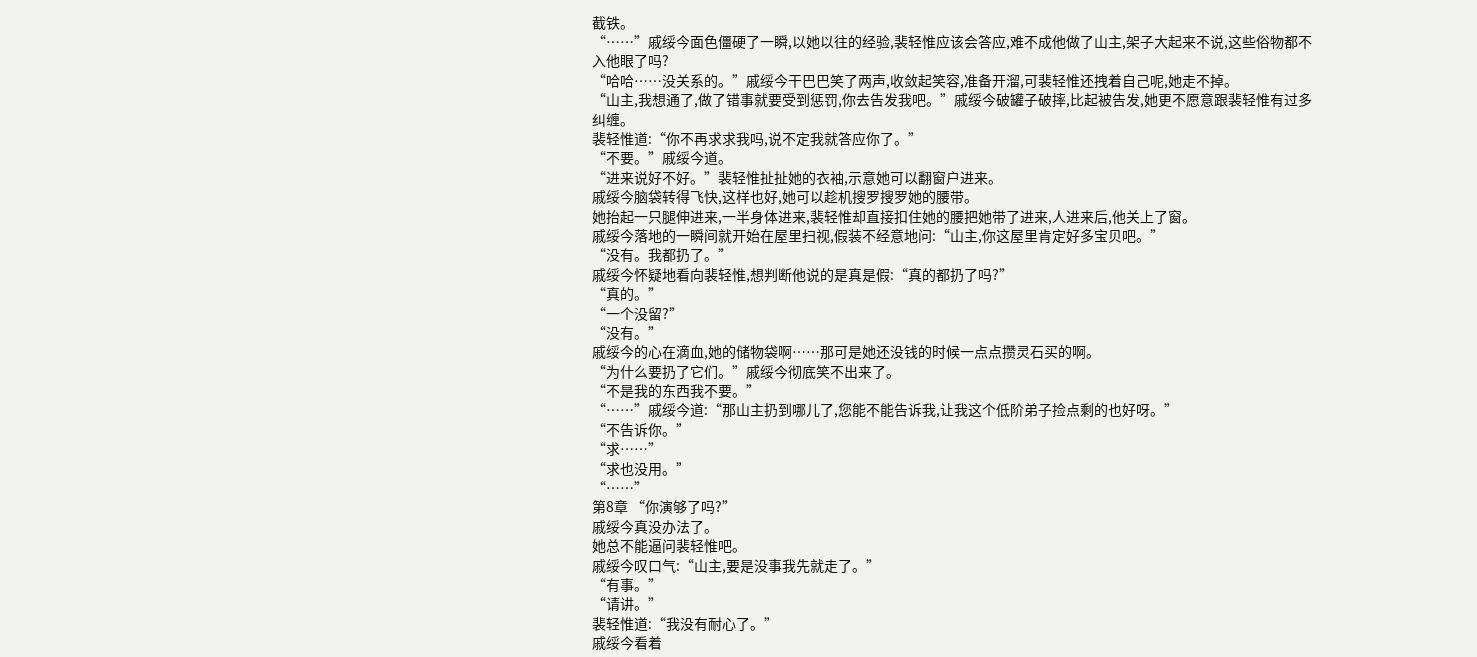截铁。
“……”戚绥今面色僵硬了一瞬,以她以往的经验,裴轻惟应该会答应,难不成他做了山主,架子大起来不说,这些俗物都不入他眼了吗?
“哈哈……没关系的。”戚绥今干巴巴笑了两声,收敛起笑容,准备开溜,可裴轻惟还拽着自己呢,她走不掉。
“山主,我想通了,做了错事就要受到惩罚,你去告发我吧。”戚绥今破罐子破摔,比起被告发,她更不愿意跟裴轻惟有过多纠缠。
裴轻惟道:“你不再求求我吗,说不定我就答应你了。”
“不要。”戚绥今道。
“进来说好不好。”裴轻惟扯扯她的衣袖,示意她可以翻窗户进来。
戚绥今脑袋转得飞快,这样也好,她可以趁机搜罗搜罗她的腰带。
她抬起一只腿伸进来,一半身体进来,裴轻惟却直接扣住她的腰把她带了进来,人进来后,他关上了窗。
戚绥今落地的一瞬间就开始在屋里扫视,假装不经意地问:“山主,你这屋里肯定好多宝贝吧。”
“没有。我都扔了。”
戚绥今怀疑地看向裴轻惟,想判断他说的是真是假:“真的都扔了吗?”
“真的。”
“一个没留?”
“没有。”
戚绥今的心在滴血,她的储物袋啊……那可是她还没钱的时候一点点攒灵石买的啊。
“为什么要扔了它们。”戚绥今彻底笑不出来了。
“不是我的东西我不要。”
“……”戚绥今道:“那山主扔到哪儿了,您能不能告诉我,让我这个低阶弟子捡点剩的也好呀。”
“不告诉你。”
“求……”
“求也没用。”
“……”
第8章 “你演够了吗?”
戚绥今真没办法了。
她总不能逼问裴轻惟吧。
戚绥今叹口气:“山主,要是没事我先就走了。”
“有事。”
“请讲。”
裴轻惟道:“我没有耐心了。”
戚绥今看着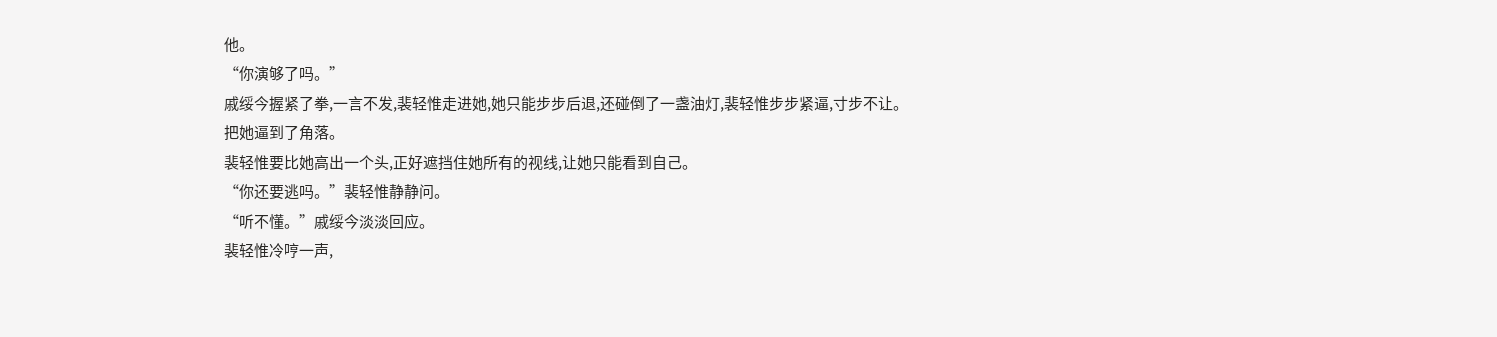他。
“你演够了吗。”
戚绥今握紧了拳,一言不发,裴轻惟走进她,她只能步步后退,还碰倒了一盏油灯,裴轻惟步步紧逼,寸步不让。
把她逼到了角落。
裴轻惟要比她高出一个头,正好遮挡住她所有的视线,让她只能看到自己。
“你还要逃吗。”裴轻惟静静问。
“听不懂。”戚绥今淡淡回应。
裴轻惟冷哼一声,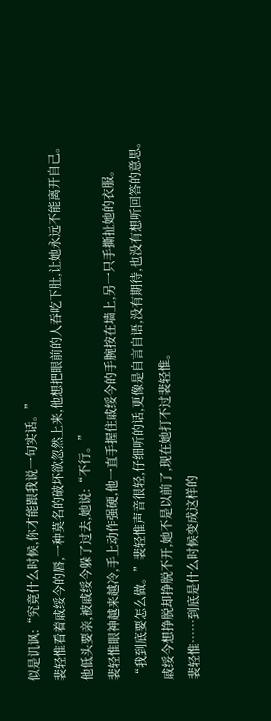似是讥讽:“究竟什么时候,你才能跟我说一句实话。”
裴轻惟看着戚绥今的唇,一种莫名的破坏欲忽然上来,他想把眼前的人吞吃下肚,让她永远不能离开自己。
他低头要亲,被戚绥今躲了过去,她说:“不行。”
裴轻惟眼神越来越冷,手上动作强硬,他一直手握住戚绥今的手腕按在墙上,另一只手撕扯她的衣服。
“我到底要怎么做。”裴轻惟声音很轻,仔细听的话,更像是自言自语,没有期待,也没有想听回答的意思。
戚绥今想挣脱却挣脱不开,她不是以前了,现在她打不过裴轻惟。
裴轻惟……到底是什么时候变成这样的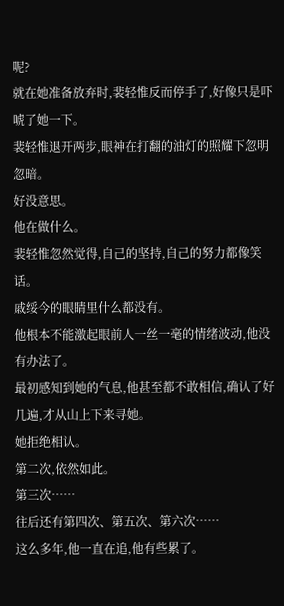呢?
就在她准备放弃时,裴轻惟反而停手了,好像只是吓唬了她一下。
裴轻惟退开两步,眼神在打翻的油灯的照耀下忽明忽暗。
好没意思。
他在做什么。
裴轻惟忽然觉得,自己的坚持,自己的努力都像笑话。
戚绥今的眼睛里什么都没有。
他根本不能激起眼前人一丝一毫的情绪波动,他没有办法了。
最初感知到她的气息,他甚至都不敢相信,确认了好几遍,才从山上下来寻她。
她拒绝相认。
第二次,依然如此。
第三次……
往后还有第四次、第五次、第六次……
这么多年,他一直在追,他有些累了。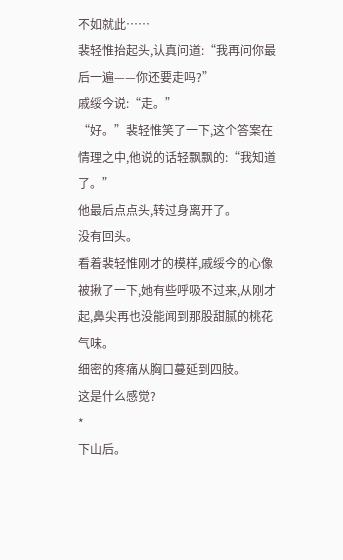不如就此……
裴轻惟抬起头,认真问道:“我再问你最后一遍——你还要走吗?”
戚绥今说:“走。”
“好。”裴轻惟笑了一下,这个答案在情理之中,他说的话轻飘飘的:“我知道了。”
他最后点点头,转过身离开了。
没有回头。
看着裴轻惟刚才的模样,戚绥今的心像被揪了一下,她有些呼吸不过来,从刚才起,鼻尖再也没能闻到那股甜腻的桃花气味。
细密的疼痛从胸口蔓延到四肢。
这是什么感觉?
*
下山后。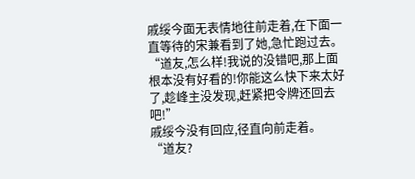戚绥今面无表情地往前走着,在下面一直等待的宋兼看到了她,急忙跑过去。
“道友,怎么样!我说的没错吧,那上面根本没有好看的!你能这么快下来太好了,趁峰主没发现,赶紧把令牌还回去吧!”
戚绥今没有回应,径直向前走着。
“道友?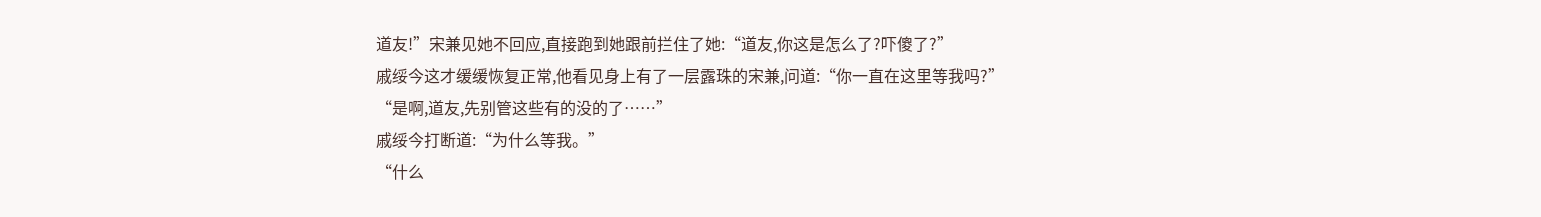道友!”宋兼见她不回应,直接跑到她跟前拦住了她:“道友,你这是怎么了?吓傻了?”
戚绥今这才缓缓恢复正常,他看见身上有了一层露珠的宋兼,问道:“你一直在这里等我吗?”
“是啊,道友,先别管这些有的没的了……”
戚绥今打断道:“为什么等我。”
“什么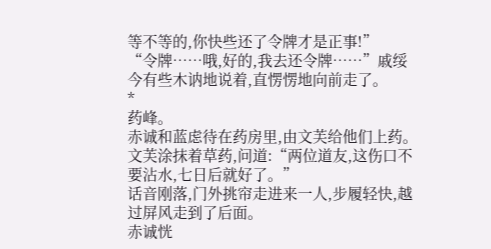等不等的,你快些还了令牌才是正事!”
“令牌……哦,好的,我去还令牌……”戚绥今有些木讷地说着,直愣愣地向前走了。
*
药峰。
赤诚和蓝虑待在药房里,由文芙给他们上药。
文芙涂抹着草药,问道:“两位道友,这伤口不要沾水,七日后就好了。”
话音刚落,门外挑帘走进来一人,步履轻快,越过屏风走到了后面。
赤诚恍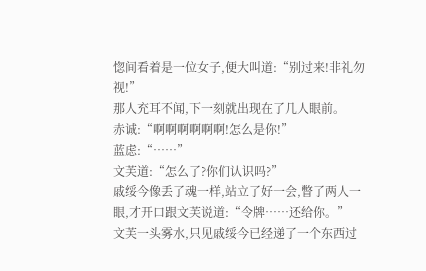惚间看着是一位女子,便大叫道:“别过来!非礼勿视!”
那人充耳不闻,下一刻就出现在了几人眼前。
赤诚:“啊啊啊啊啊啊!怎么是你!”
蓝虑:“……”
文芙道:“怎么了?你们认识吗?”
戚绥今像丢了魂一样,站立了好一会,瞥了两人一眼,才开口跟文芙说道:“令牌……还给你。”
文芙一头雾水,只见戚绥今已经递了一个东西过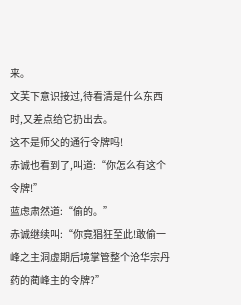来。
文芙下意识接过,待看清是什么东西时,又差点给它扔出去。
这不是师父的通行令牌吗!
赤诚也看到了,叫道:“你怎么有这个令牌!”
蓝虑肃然道:“偷的。”
赤诚继续叫:“你竟猖狂至此!敢偷一峰之主洞虚期后境掌管整个沧华宗丹药的蔺峰主的令牌?”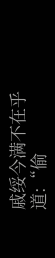戚绥今满不在乎道:“偷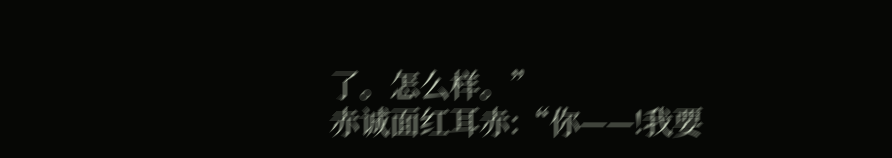了。怎么样。”
赤诚面红耳赤:“你——!我要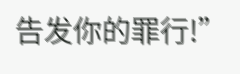告发你的罪行!”